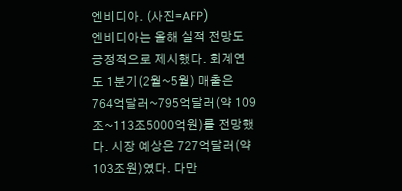엔비디아. (사진=AFP)
엔비디아는 올해 실적 전망도 긍정적으로 제시했다. 회계연도 1분기(2월~5월) 매출은 764억달러~795억달러(약 109조~113조5000억원)를 전망했다. 시장 예상은 727억달러(약 103조원)였다. 다만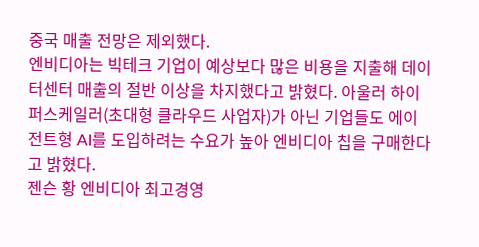중국 매출 전망은 제외했다.
엔비디아는 빅테크 기업이 예상보다 많은 비용을 지출해 데이터센터 매출의 절반 이상을 차지했다고 밝혔다. 아울러 하이퍼스케일러(초대형 클라우드 사업자)가 아닌 기업들도 에이전트형 AI를 도입하려는 수요가 높아 엔비디아 칩을 구매한다고 밝혔다.
젠슨 황 엔비디아 최고경영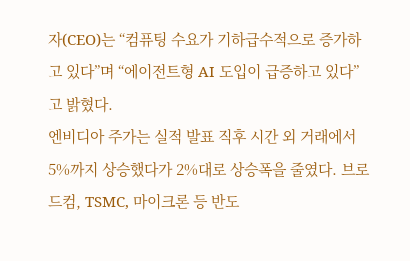자(CEO)는 “컴퓨팅 수요가 기하급수적으로 증가하고 있다”며 “에이전트형 AI 도입이 급증하고 있다”고 밝혔다.
엔비디아 주가는 실적 발표 직후 시간 외 거래에서 5%까지 상승했다가 2%대로 상승폭을 줄였다. 브로드컴, TSMC, 마이크론 등 반도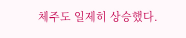체주도 일제히 상승했다.